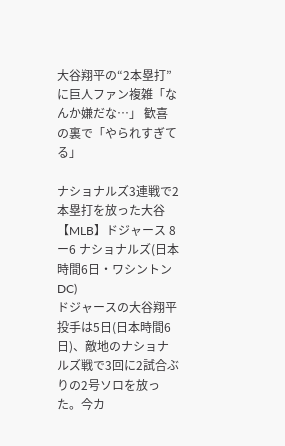大谷翔平の“2本塁打”に巨人ファン複雑「なんか嫌だな…」 歓喜の裏で「やられすぎてる」

ナショナルズ3連戦で2本塁打を放った大谷
【MLB】ドジャース 8ー6 ナショナルズ(日本時間6日・ワシントンDC)
ドジャースの大谷翔平投手は5日(日本時間6日)、敵地のナショナルズ戦で3回に2試合ぶりの2号ソロを放った。今カ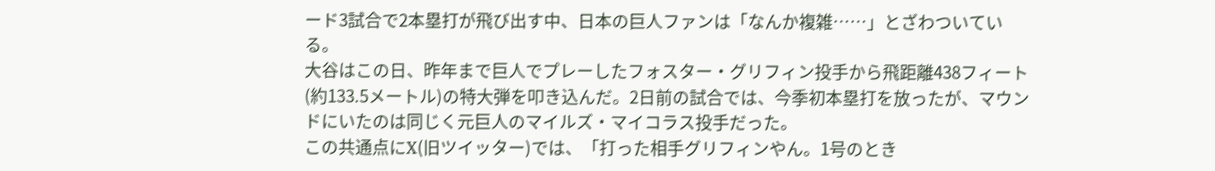ード3試合で2本塁打が飛び出す中、日本の巨人ファンは「なんか複雑……」とざわついている。
大谷はこの日、昨年まで巨人でプレーしたフォスター・グリフィン投手から飛距離438フィート(約133.5メートル)の特大弾を叩き込んだ。2日前の試合では、今季初本塁打を放ったが、マウンドにいたのは同じく元巨人のマイルズ・マイコラス投手だった。
この共通点にX(旧ツイッター)では、「打った相手グリフィンやん。1号のとき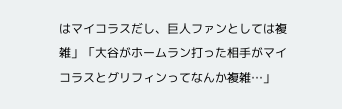はマイコラスだし、巨人ファンとしては複雑」「大谷がホームラン打った相手がマイコラスとグリフィンってなんか複雑…」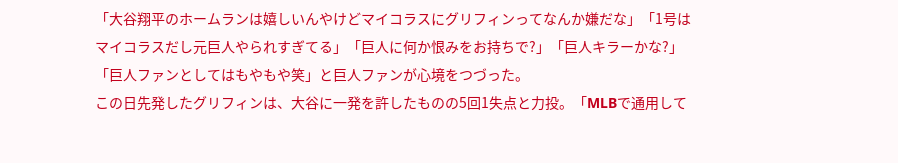「大谷翔平のホームランは嬉しいんやけどマイコラスにグリフィンってなんか嫌だな」「1号はマイコラスだし元巨人やられすぎてる」「巨人に何か恨みをお持ちで?」「巨人キラーかな?」「巨人ファンとしてはもやもや笑」と巨人ファンが心境をつづった。
この日先発したグリフィンは、大谷に一発を許したものの5回1失点と力投。「MLBで通用して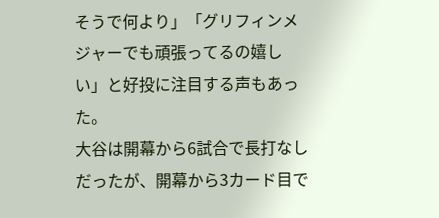そうで何より」「グリフィンメジャーでも頑張ってるの嬉しい」と好投に注目する声もあった。
大谷は開幕から6試合で長打なしだったが、開幕から3カード目で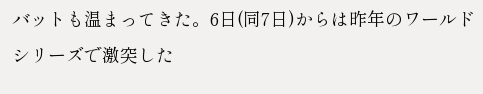バットも温まってきた。6日(同7日)からは昨年のワールドシリーズで激突した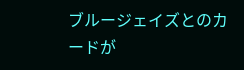ブルージェイズとのカードが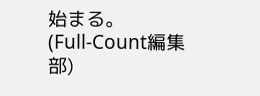始まる。
(Full-Count編集部)